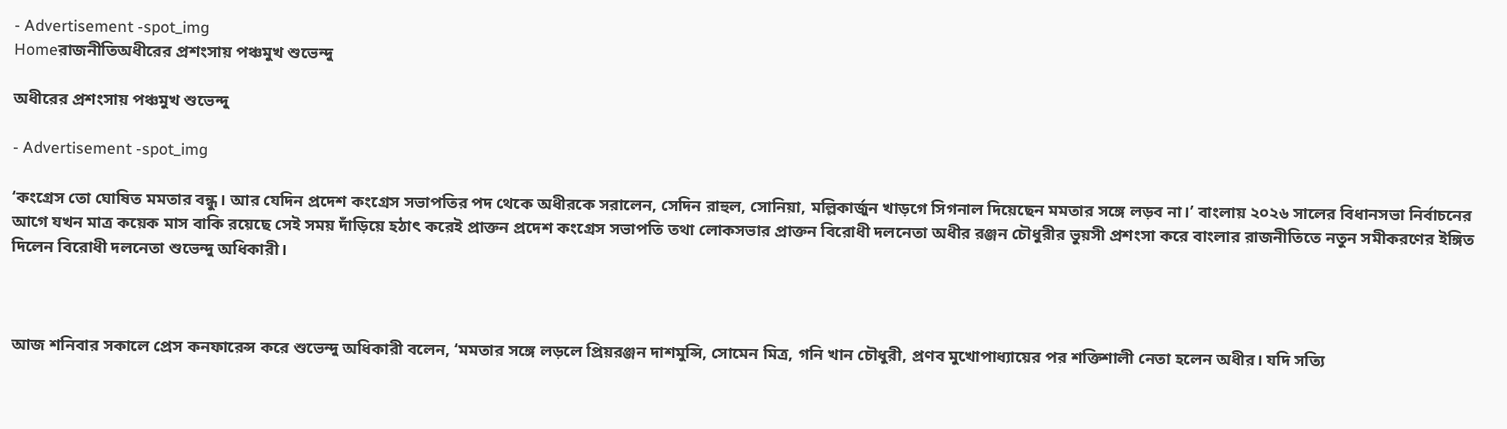- Advertisement -spot_img
Homeরাজনীতিঅধীরের প্রশংসায় পঞ্চমুখ শুভেন্দু

অধীরের প্রশংসায় পঞ্চমুখ শুভেন্দু

- Advertisement -spot_img

‘কংগ্রেস তো ঘোষিত মমতার বন্ধু। আর যেদিন প্রদেশ কংগ্রেস সভাপতির পদ থেকে অধীরকে সরালেন, সেদিন রাহুল, সোনিয়া, মল্লিকার্জুন খাড়গে সিগনাল দিয়েছেন মমতার সঙ্গে লড়ব না।’ বাংলায় ২০২৬ সালের বিধানসভা নির্বাচনের আগে যখন মাত্র কয়েক মাস বাকি রয়েছে সেই সময় দাঁড়িয়ে হঠাৎ করেই প্রাক্তন প্রদেশ কংগ্রেস সভাপতি তথা লোকসভার প্রাক্তন বিরোধী দলনেতা অধীর রঞ্জন চৌধুরীর ভুয়সী প্রশংসা করে বাংলার রাজনীতিতে নতুন সমীকরণের ইঙ্গিত দিলেন বিরোধী দলনেতা শুভেন্দু অধিকারী।



আজ শনিবার সকালে প্রেস কনফারেন্স করে শুভেন্দু অধিকারী বলেন, ‘মমতার সঙ্গে লড়লে প্রিয়রঞ্জন দাশমুন্সি, সোমেন মিত্র, গনি খান চৌধুরী, প্রণব মুখোপাধ্যায়ের পর শক্তিশালী নেতা হলেন অধীর। যদি সত্যি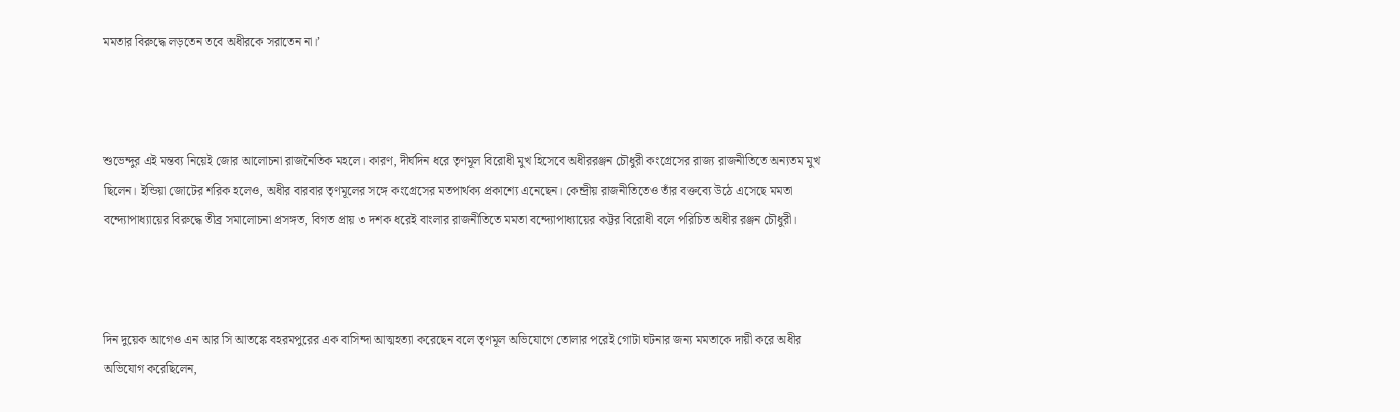মমতার বিরুদ্ধে লড়তেন তবে অধীরকে সরাতেন না।’



শুভেন্দুর এই মন্তব্য নিয়েই জোর আলোচনা রাজনৈতিক মহলে। কারণ, দীর্ঘদিন ধরে তৃণমূল বিরোধী মুখ হিসেবে অধীররঞ্জন চৌধুরী কংগ্রেসের রাজ্য রাজনীতিতে অন্যতম মুখ ছিলেন। ইন্ডিয়া জোটের শরিক হলেও, অধীর বারবার তৃণমূলের সঙ্গে কংগ্রেসের মতপার্থক্য প্রকাশ্যে এনেছেন। কেন্দ্রীয় রাজনীতিতেও তাঁর বক্তব্যে উঠে এসেছে মমতা বন্দ্যোপাধ্যায়ের বিরুদ্ধে তীব্র সমালোচনা প্রসঙ্গত, বিগত প্রায় ৩ দশক ধরেই বাংলার রাজনীতিতে মমতা বন্দ্যোপাধ্যায়ের কট্টর বিরোধী বলে পরিচিত অধীর রঞ্জন চৌধুরী।



দিন দুয়েক আগেও এন আর সি আতঙ্কে বহরমপুরের এক বাসিন্দা আত্মহত্যা করেছেন বলে তৃণমূল অভিযোগে তোলার পরেই গোটা ঘটনার জন্য মমতাকে দায়ী করে অধীর অভিযোগ করেছিলেন,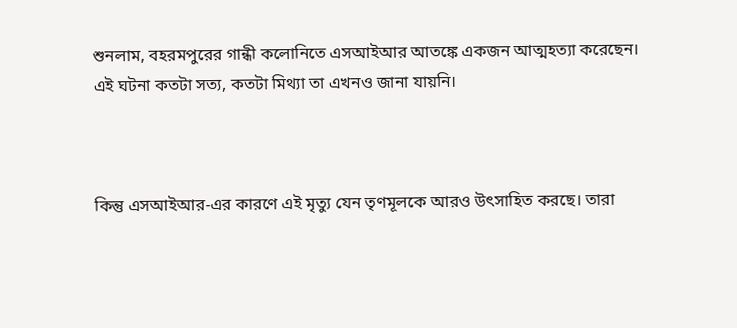শুনলাম, বহরমপুরের গান্ধী কলোনিতে এসআইআর আতঙ্কে একজন আত্মহত্যা করেছেন। এই ঘটনা কতটা সত্য, কতটা মিথ্যা তা এখনও জানা যায়নি।



কিন্তু এসআইআর-এর কারণে এই মৃত্যু যেন তৃণমূলকে আরও উৎসাহিত করছে। তারা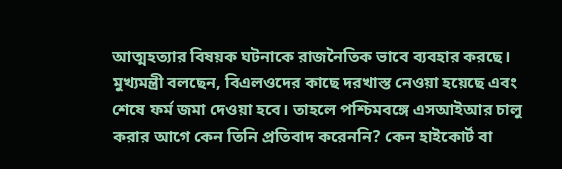আত্মহত্যার বিষয়ক ঘটনাকে রাজনৈতিক ভাবে ব্যবহার করছে। মুখ্যমন্ত্রী বলছেন, বিএলওদের কাছে দরখাস্ত নেওয়া হয়েছে এবং শেষে ফর্ম জমা দেওয়া হবে। তাহলে পশ্চিমবঙ্গে এসআইআর চালু করার আগে কেন তিনি প্রতিবাদ করেননি? কেন হাইকোর্ট বা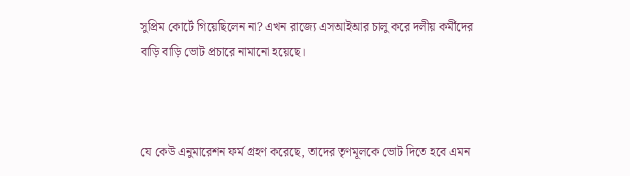সুপ্রিম কোর্টে গিয়েছিলেন না? এখন রাজ্যে এসআইআর চালু করে দলীয় কর্মীদের বাড়ি বাড়ি ভোট প্রচারে নামানো হয়েছে।



যে কেউ এনুমারেশন ফর্ম গ্রহণ করেছে, তাদের তৃণমূলকে ভোট দিতে হবে এমন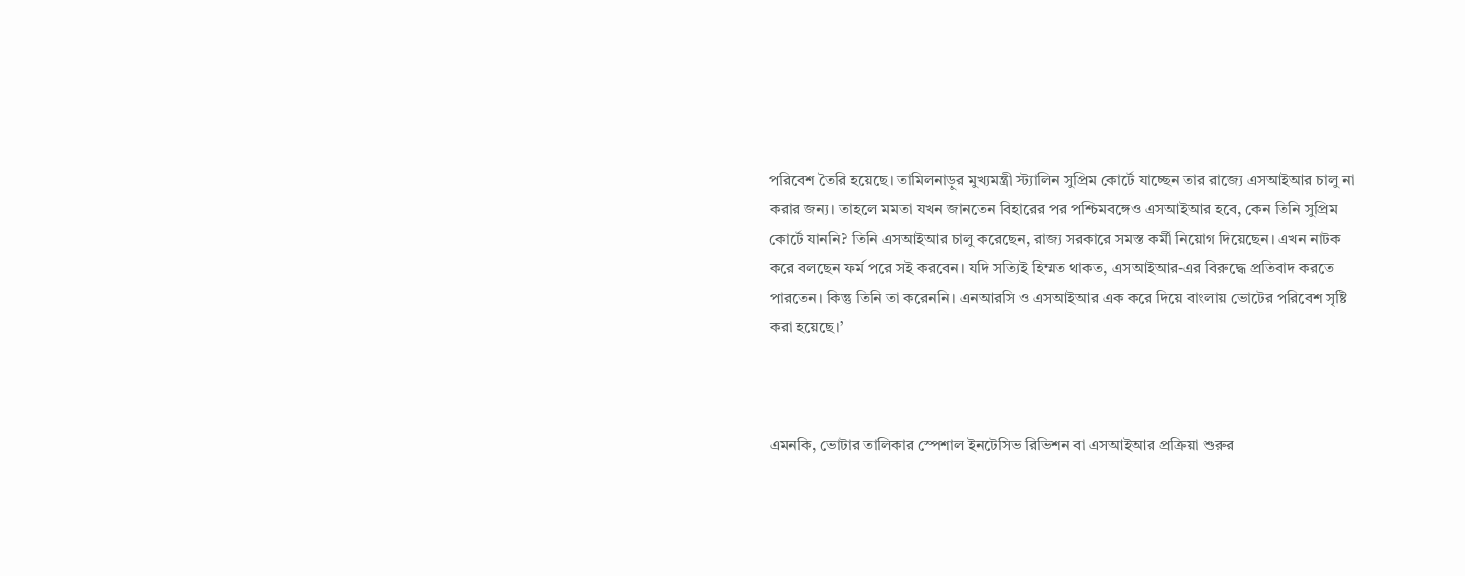পরিবেশ তৈরি হয়েছে। তামিলনাড়ুর মুখ্যমন্ত্রী স্ট্যালিন সুপ্রিম কোর্টে যাচ্ছেন তার রাজ্যে এসআইআর চালু না করার জন্য। তাহলে মমতা যখন জানতেন বিহারের পর পশ্চিমবঙ্গেও এসআইআর হবে, কেন তিনি সুপ্রিম কোর্টে যাননি? তিনি এসআইআর চালু করেছেন, রাজ্য সরকারে সমস্ত কর্মী নিয়োগ দিয়েছেন। এখন নাটক করে বলছেন ফর্ম পরে সই করবেন। যদি সত্যিই হিম্মত থাকত, এসআইআর-এর বিরুদ্ধে প্রতিবাদ করতে পারতেন। কিন্তু তিনি তা করেননি। এনআরসি ও এসআইআর এক করে দিয়ে বাংলায় ভোটের পরিবেশ সৃষ্টি করা হয়েছে।’



এমনকি, ভোটার তালিকার স্পেশাল ইনটেসিভ রিভিশন বা এসআইআর প্রক্রিয়া শুরুর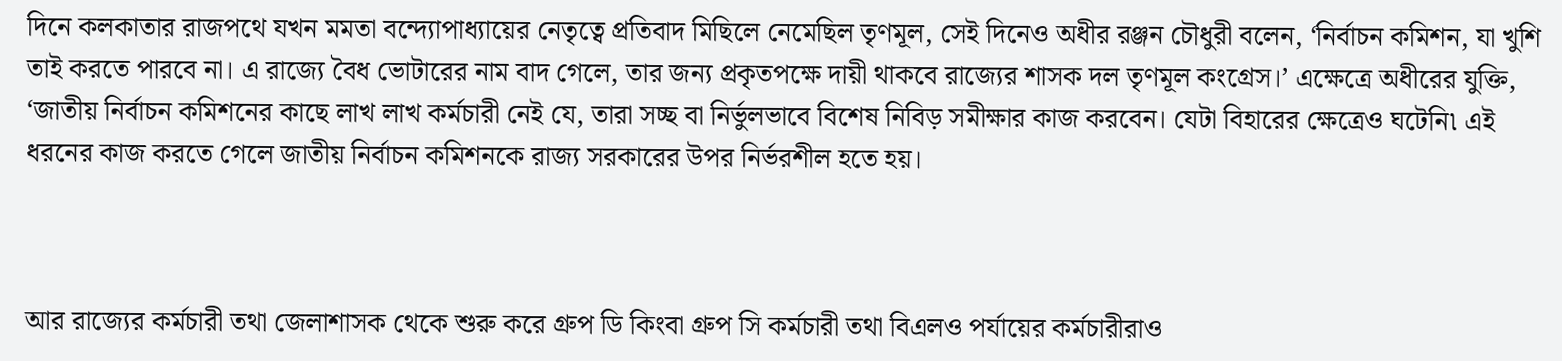দিনে কলকাতার রাজপথে যখন মমতা বন্দ্যোপাধ্যায়ের নেতৃত্বে প্রতিবাদ মিছিলে নেমেছিল তৃণমূল, সেই দিনেও অধীর রঞ্জন চৌধুরী বলেন, ‘নির্বাচন কমিশন, যা খুশি তাই করতে পারবে না। এ রাজ্যে বৈধ ভোটারের নাম বাদ গেলে, তার জন্য প্রকৃতপক্ষে দায়ী থাকবে রাজ্যের শাসক দল তৃণমূল কংগ্রেস।’ এক্ষেত্রে অধীরের যুক্তি, ‘জাতীয় নির্বাচন কমিশনের কাছে লাখ লাখ কর্মচারী নেই যে, তারা সচ্ছ বা নির্ভুলভাবে বিশেষ নিবিড় সমীক্ষার কাজ করবেন। যেটা বিহারের ক্ষেত্রেও ঘটেনি৷ এই ধরনের কাজ করতে গেলে জাতীয় নির্বাচন কমিশনকে রাজ্য সরকারের উপর নির্ভরশীল হতে হয়।



আর রাজ্যের কর্মচারী তথা জেলাশাসক থেকে শুরু করে গ্রুপ ডি কিংবা গ্রুপ সি কর্মচারী তথা বিএলও পর্যায়ের কর্মচারীরাও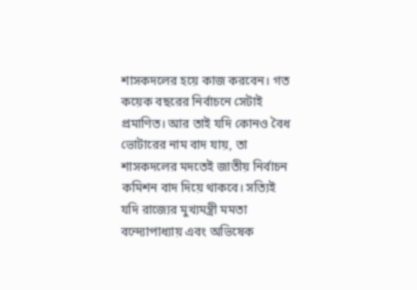শাসকদলের হয়ে কাজ করবেন। গত কয়েক বছরের নির্বাচনে সেটাই প্রমাণিত। আর তাই যদি কোনও বৈধ ভোটারের নাম বাদ যায়, তা শাসকদলের মদতেই জাতীয় নির্বাচন কমিশন বাদ দিয়ে থাকবে। সত্যিই যদি রাজ্যের মুখ্যমন্ত্রী মমতা বন্দ্যোপাধ্যায় এবং অভিষেক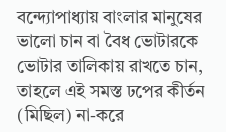বন্দ্যোপাধ্যায় বাংলার মানুষের ভালো চান বা বৈধ ভোটারকে ভোটার তালিকায় রাখতে চান, তাহলে এই সমস্ত ঢপের কীর্তন (মিছিল) না-করে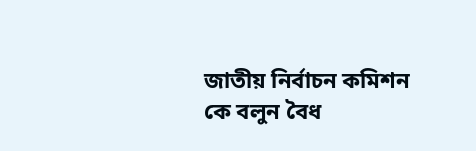জাতীয় নির্বাচন কমিশন কে বলুন বৈধ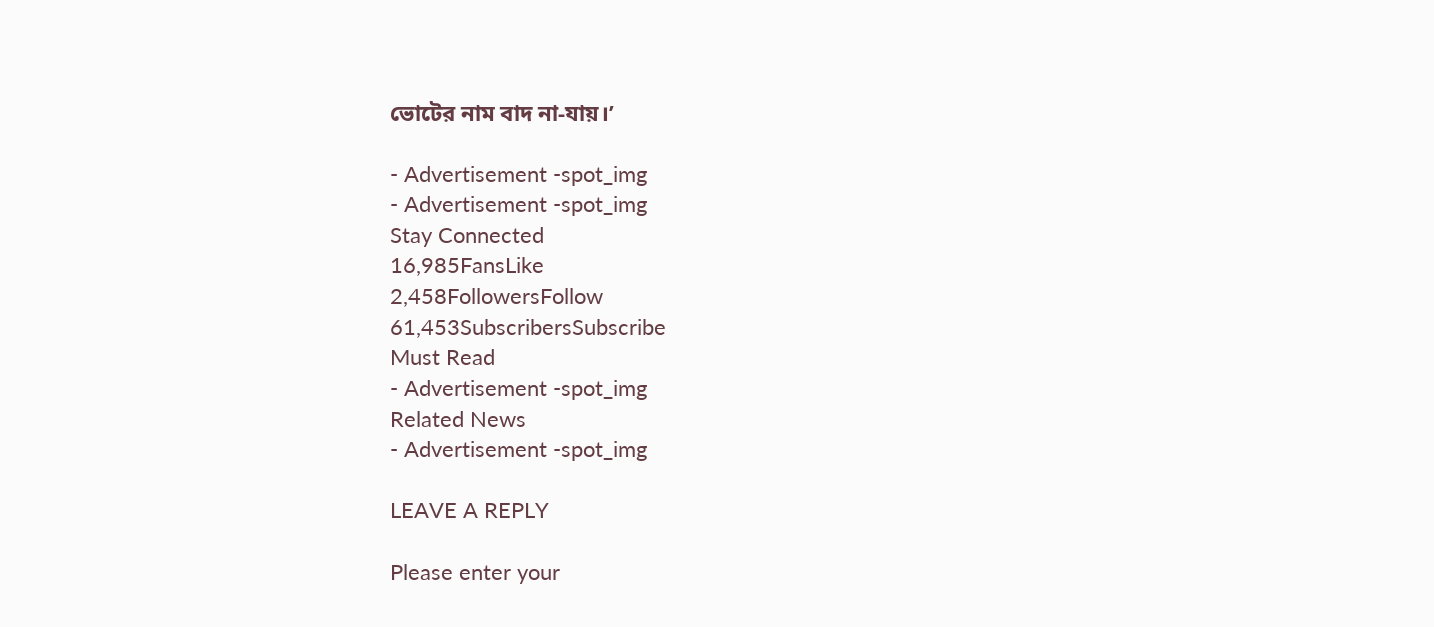ভোটের নাম বাদ না-যায়।’

- Advertisement -spot_img
- Advertisement -spot_img
Stay Connected
16,985FansLike
2,458FollowersFollow
61,453SubscribersSubscribe
Must Read
- Advertisement -spot_img
Related News
- Advertisement -spot_img

LEAVE A REPLY

Please enter your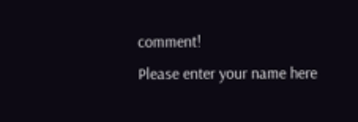comment!
Please enter your name here